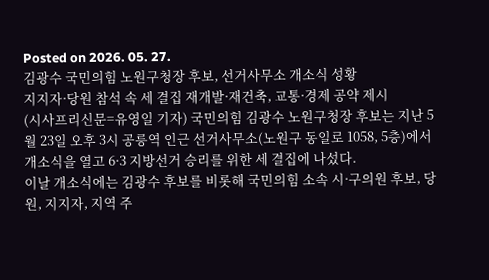Posted on 2026. 05. 27.
김광수 국민의힘 노원구청장 후보, 선거사무소 개소식 성황
지지자·당원 참석 속 세 결집 재개발·재건축, 교통·경제 공약 제시
(시사프리신문=유영일 기자) 국민의힘 김광수 노원구청장 후보는 지난 5월 23일 오후 3시 공릉역 인근 선거사무소(노원구 동일로 1058, 5층)에서 개소식을 열고 6·3 지방선거 승리를 위한 세 결집에 나섰다.
이날 개소식에는 김광수 후보를 비롯해 국민의힘 소속 시·구의원 후보, 당원, 지지자, 지역 주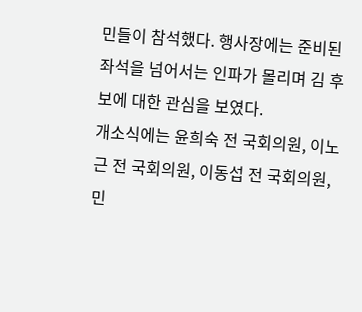민들이 참석했다. 행사장에는 준비된 좌석을 넘어서는 인파가 몰리며 김 후보에 대한 관심을 보였다.
개소식에는 윤희숙 전 국회의원, 이노근 전 국회의원, 이동섭 전 국회의원, 민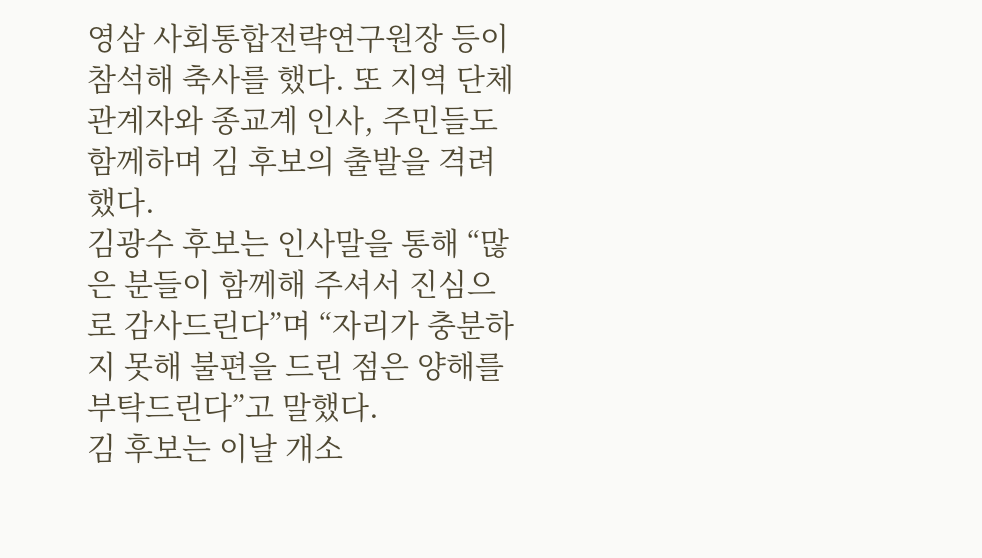영삼 사회통합전략연구원장 등이 참석해 축사를 했다. 또 지역 단체 관계자와 종교계 인사, 주민들도 함께하며 김 후보의 출발을 격려했다.
김광수 후보는 인사말을 통해 “많은 분들이 함께해 주셔서 진심으로 감사드린다”며 “자리가 충분하지 못해 불편을 드린 점은 양해를 부탁드린다”고 말했다.
김 후보는 이날 개소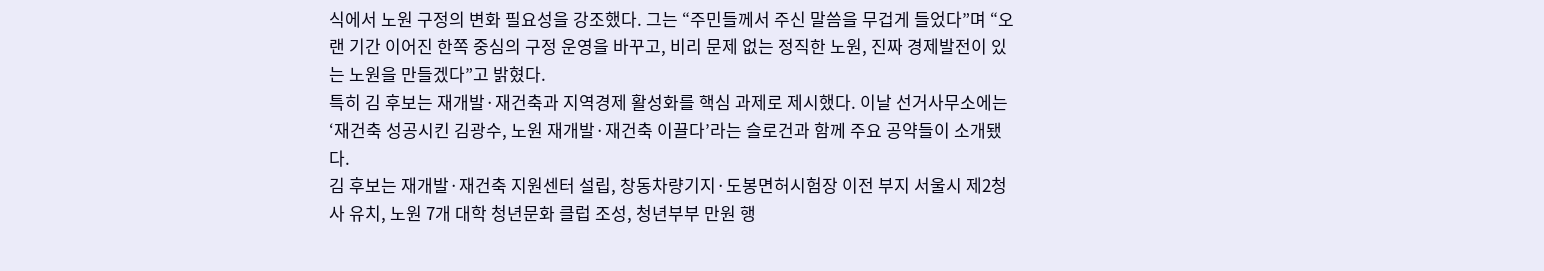식에서 노원 구정의 변화 필요성을 강조했다. 그는 “주민들께서 주신 말씀을 무겁게 들었다”며 “오랜 기간 이어진 한쪽 중심의 구정 운영을 바꾸고, 비리 문제 없는 정직한 노원, 진짜 경제발전이 있는 노원을 만들겠다”고 밝혔다.
특히 김 후보는 재개발·재건축과 지역경제 활성화를 핵심 과제로 제시했다. 이날 선거사무소에는 ‘재건축 성공시킨 김광수, 노원 재개발·재건축 이끌다’라는 슬로건과 함께 주요 공약들이 소개됐다.
김 후보는 재개발·재건축 지원센터 설립, 창동차량기지·도봉면허시험장 이전 부지 서울시 제2청사 유치, 노원 7개 대학 청년문화 클럽 조성, 청년부부 만원 행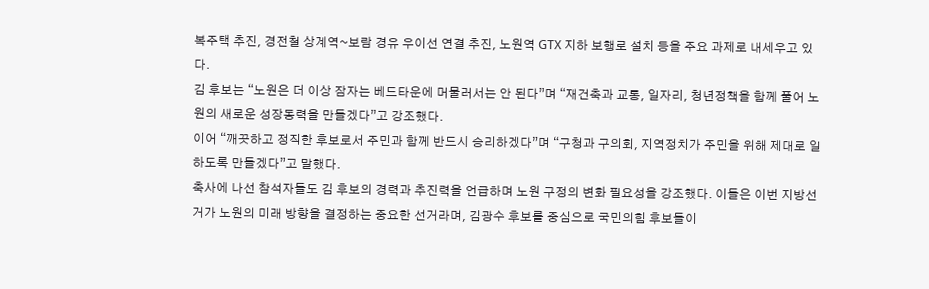복주택 추진, 경전철 상계역~보람 경유 우이선 연결 추진, 노원역 GTX 지하 보행로 설치 등을 주요 과제로 내세우고 있다.
김 후보는 “노원은 더 이상 잠자는 베드타운에 머물러서는 안 된다”며 “재건축과 교통, 일자리, 청년정책을 함께 풀어 노원의 새로운 성장동력을 만들겠다”고 강조했다.
이어 “깨끗하고 정직한 후보로서 주민과 함께 반드시 승리하겠다”며 “구청과 구의회, 지역정치가 주민을 위해 제대로 일하도록 만들겠다”고 말했다.
축사에 나선 참석자들도 김 후보의 경력과 추진력을 언급하며 노원 구정의 변화 필요성을 강조했다. 이들은 이번 지방선거가 노원의 미래 방향을 결정하는 중요한 선거라며, 김광수 후보를 중심으로 국민의힘 후보들이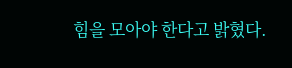힘을 모아야 한다고 밝혔다.